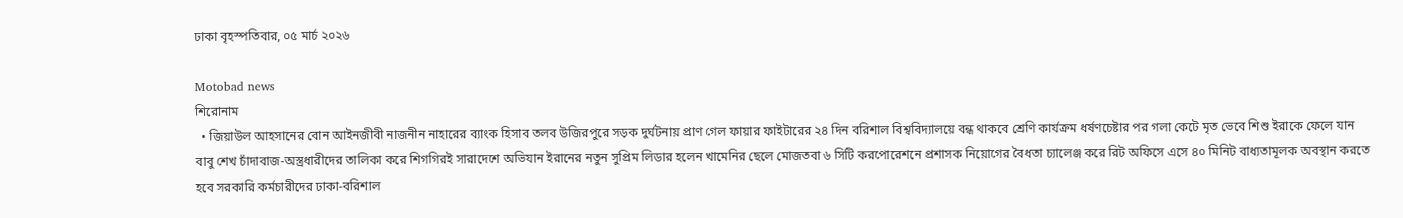ঢাকা বৃহস্পতিবার, ০৫ মার্চ ২০২৬

Motobad news
শিরোনাম
  • জিয়াউল আহসানের বোন আইনজীবী নাজনীন নাহারের ব্যাংক হিসাব তলব উজিরপুরে সড়ক দুর্ঘটনায় প্রাণ গেল ফায়ার ফাইটারের ২৪ দিন বরিশাল বিশ্ববিদ্যালয়ে বন্ধ থাকবে শ্রেণি কার্যক্রম ধর্ষণচেষ্টার পর গলা কেটে মৃত ভেবে শিশু ইরাকে ফেলে যান বাবু শেখ চাঁদাবাজ-অস্ত্রধারীদের তালিকা করে শিগগিরই সারাদেশে অভিযান ইরানের নতুন সুপ্রিম লিডার হলেন খামেনির ছেলে মোজতবা ৬ সিটি করপোরেশনে প্রশাসক নিয়োগের বৈধতা চ্যালেঞ্জ করে রিট অফিসে এসে ৪০ মিনিট বাধ্যতামূলক অবস্থান করতে হবে সরকারি কর্মচারীদের ঢাকা-বরিশাল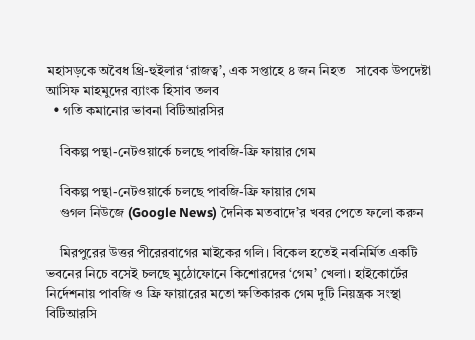মহাসড়কে অবৈধ থ্রি-হুইলার ‘রাজত্ব’, এক সপ্তাহে ৪ জন নিহত   সাবেক উপদেষ্টা আসিফ মাহমুদের ব্যাংক হিসাব তলব
  • গতি কমানোর ভাবনা বিটিআরসির

    বিকল্প পন্থা-নেটওয়ার্কে চলছে পাবজি-ফ্রি ফায়ার গেম

    বিকল্প পন্থা-নেটওয়ার্কে চলছে পাবজি-ফ্রি ফায়ার গেম
    গুগল নিউজে (Google News) দৈনিক মতবাদে’র খবর পেতে ফলো করুন

    মিরপুরের উত্তর পীরেরবাগের মাইকের গলি। বিকেল হতেই নবনির্মিত একটি ভবনের নিচে বসেই চলছে মুঠোফোনে কিশোরদের ‘গেম’ খেলা। হাইকোর্টের নির্দেশনায় পাবজি ও ফ্রি ফায়ারের মতো ক্ষতিকারক গেম দুটি নিয়ন্ত্রক সংস্থা বিটিআরসি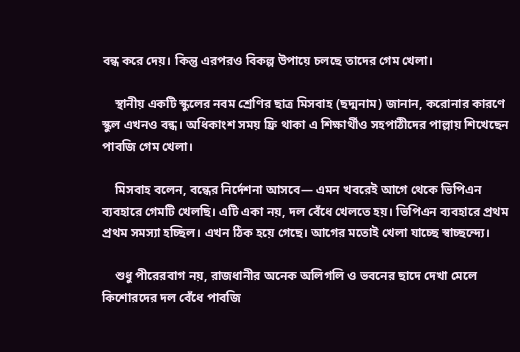বন্ধ করে দেয়। কিন্তু এরপরও বিকল্প উপায়ে চলছে তাদের গেম খেলা।

    স্থানীয় একটি স্কুলের নবম শ্রেণির ছাত্র মিসবাহ (ছদ্মনাম) জানান, করোনার কারণে স্কুল এখনও বন্ধ। অধিকাংশ সময় ফ্রি থাকা এ শিক্ষার্থীও সহপাঠীদের পাল্লায় শিখেছেন পাবজি গেম খেলা।

    মিসবাহ বলেন, বন্ধের নির্দেশনা আসবে— এমন খবরেই আগে থেকে ভিপিএন ব্যবহারে গেমটি খেলছি। এটি একা নয়, দল বেঁধে খেলতে হয়। ভিপিএন ব্যবহারে প্রথম প্রথম সমস্যা হচ্ছিল। এখন ঠিক হয়ে গেছে। আগের মতোই খেলা যাচ্ছে স্বাচ্ছন্দ্যে।

    শুধু পীরেরবাগ নয়, রাজধানীর অনেক অলিগলি ও ভবনের ছাদে দেখা মেলে কিশোরদের দল বেঁধে পাবজি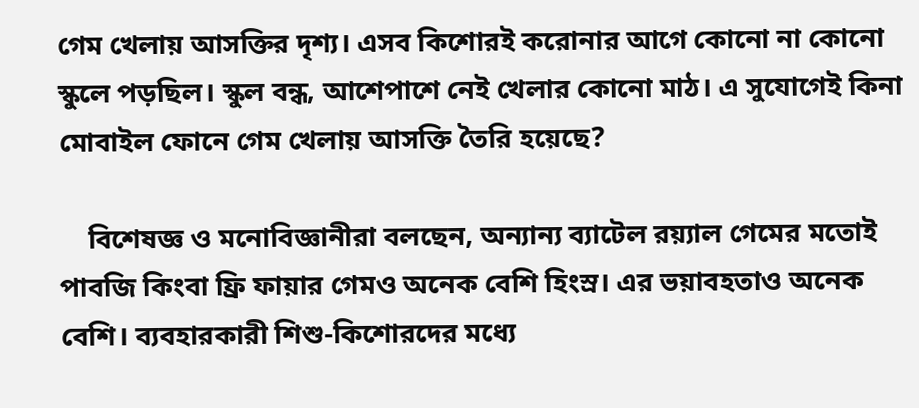গেম খেলায় আসক্তির দৃশ্য। এসব কিশোরই করোনার আগে কোনো না কোনো স্কুলে পড়ছিল। স্কুল বন্ধ, আশেপাশে নেই খেলার কোনো মাঠ। এ সুযোগেই কিনা মোবাইল ফোনে গেম খেলায় আসক্তি তৈরি হয়েছে?

    বিশেষজ্ঞ ও মনোবিজ্ঞানীরা বলছেন, অন্যান্য ব্যাটেল রয়্যাল গেমের মতোই পাবজি কিংবা ফ্রি ফায়ার গেমও অনেক বেশি হিংস্র। এর ভয়াবহতাও অনেক বেশি। ব্যবহারকারী শিশু-কিশোরদের মধ্যে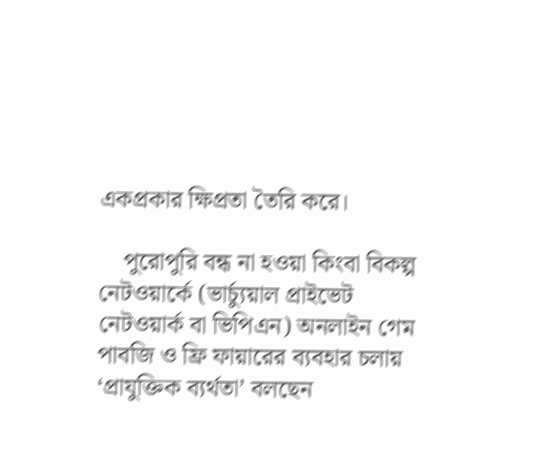একপ্রকার ক্ষিপ্রতা তৈরি করে।

    পুরোপুরি বন্ধ না হওয়া কিংবা বিকল্প নেটওয়ার্কে (ভার্চ্যুয়াল প্রাইভেট নেটওয়ার্ক বা ভিপিএন) অনলাইন গেম পাবজি ও ফ্রি ফায়ারের ব্যবহার চলায় ‘প্রাযুক্তিক ব্যর্থতা’ বলছেন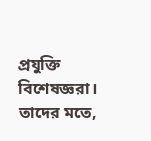প্রযুক্তি বিশেষজ্ঞরা। তাদের মতে,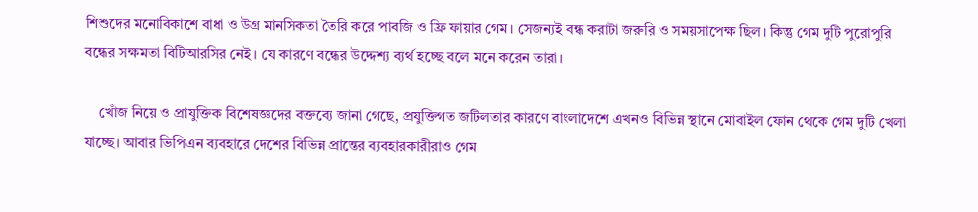শিশুদের মনোবিকাশে বাধা ও উগ্র মানসিকতা তৈরি করে পাবজি ও ফ্রি ফায়ার গেম। সেজন্যই বন্ধ করাটা জরুরি ও সময়সাপেক্ষ ছিল। কিন্তু গেম দুটি পুরোপুরি বন্ধের সক্ষমতা বিটিআরসির নেই। যে কারণে বন্ধের উদ্দেশ্য ব্যর্থ হচ্ছে বলে মনে করেন তারা।

    খোঁজ নিয়ে ও প্রাযুক্তিক বিশেষজ্ঞদের বক্তব্যে জানা গেছে, প্রযুক্তিগত জটিলতার কারণে বাংলাদেশে এখনও বিভিন্ন স্থানে মোবাইল ফোন থেকে গেম দুটি খেলা যাচ্ছে। আবার ভিপিএন ব্যবহারে দেশের বিভিন্ন প্রান্তের ব্যবহারকারীরাও গেম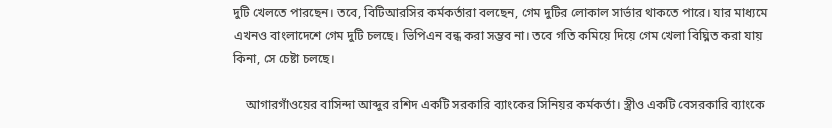দুটি খেলতে পারছেন। তবে, বিটিআরসির কর্মকর্তারা বলছেন, গেম দুটির লোকাল সার্ভার থাকতে পারে। যার মাধ্যমে এখনও বাংলাদেশে গেম দুটি চলছে। ভিপিএন বন্ধ করা সম্ভব না। তবে গতি কমিয়ে দিয়ে গেম খেলা বিঘ্নিত করা যায় কিনা, সে চেষ্টা চলছে।

    আগারগাঁওয়ের বাসিন্দা আব্দুর রশিদ একটি সরকারি ব্যাংকের সিনিয়র কর্মকর্তা। স্ত্রীও একটি বেসরকারি ব্যাংকে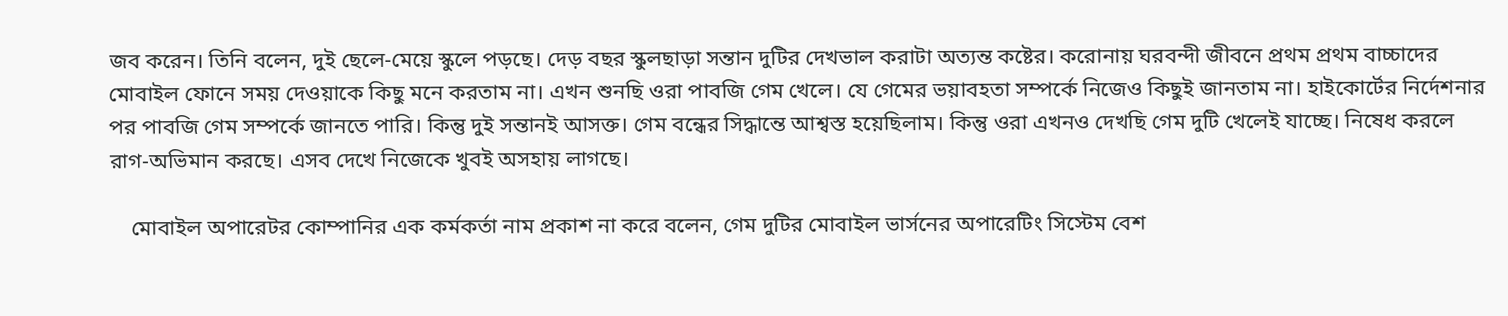জব করেন। তিনি বলেন, দুই ছেলে-মেয়ে স্কুলে পড়ছে। দেড় বছর স্কুলছাড়া সন্তান দুটির দেখভাল করাটা অত্যন্ত কষ্টের। করোনায় ঘরবন্দী জীবনে প্রথম প্রথম বাচ্চাদের মোবাইল ফোনে সময় দেওয়াকে কিছু মনে করতাম না। এখন শুনছি ওরা পাবজি গেম খেলে। যে গেমের ভয়াবহতা সম্পর্কে নিজেও কিছুই জানতাম না। হাইকোর্টের নির্দেশনার পর পাবজি গেম সম্পর্কে জানতে পারি। কিন্তু দুই সন্তানই আসক্ত। গেম বন্ধের সিদ্ধান্তে আশ্বস্ত হয়েছিলাম। কিন্তু ওরা এখনও দেখছি গেম দুটি খেলেই যাচ্ছে। নিষেধ করলে রাগ-অভিমান করছে। এসব দেখে নিজেকে খুবই অসহায় লাগছে।

    মোবাইল অপারেটর কোম্পানির এক কর্মকর্তা নাম প্রকাশ না করে বলেন, গেম দুটির মোবাইল ভার্সনের অপারেটিং সিস্টেম বেশ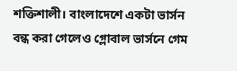শক্তিশালী। বাংলাদেশে একটা ভার্সন বন্ধ করা গেলেও গ্লোবাল ভার্সনে গেম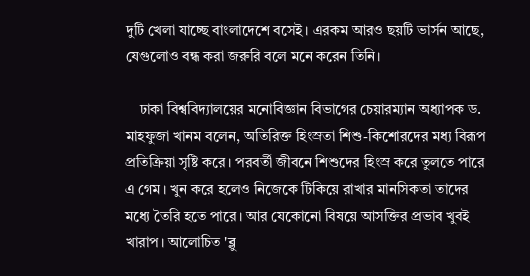দুটি খেলা যাচ্ছে বাংলাদেশে বসেই। এরকম আরও ছয়টি ভার্সন আছে, যেগুলোও বন্ধ করা জরুরি বলে মনে করেন তিনি।

    ঢাকা বিশ্ববিদ্যালয়ের মনোবিজ্ঞান বিভাগের চেয়ারম্যান অধ্যাপক ড. মাহফুজা খানম বলেন, অতিরিক্ত হিংস্রতা শিশু-কিশোরদের মধ্য বিরূপ প্রতিক্রিয়া সৃষ্টি করে। পরবর্তী জীবনে শিশুদের হিংস্র করে তুলতে পারে এ গেম। খুন করে হলেও নিজেকে টিকিয়ে রাখার মানসিকতা তাদের মধ্যে তৈরি হতে পারে। আর যেকোনো বিষয়ে আসক্তির প্রভাব খুবই খারাপ। আলোচিত 'ব্লু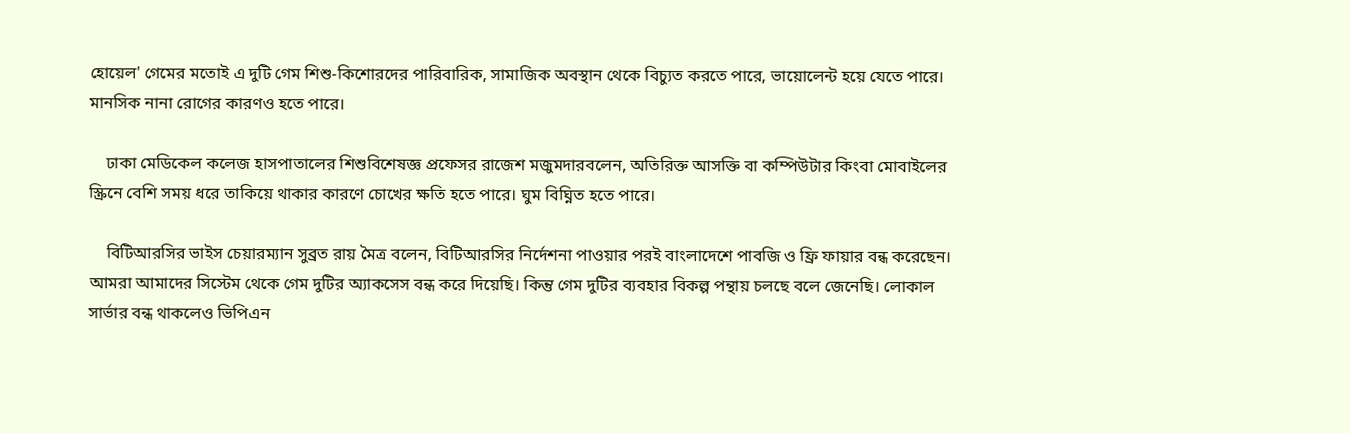হোয়েল' গেমের মতোই এ দুটি গেম শিশু-কিশোরদের পারিবারিক, সামাজিক অবস্থান থেকে বিচ্যুত করতে পারে, ভায়োলেন্ট হয়ে যেতে পারে। মানসিক নানা রোগের কারণও হতে পারে।

    ঢাকা মেডিকেল কলেজ হাসপাতালের শিশুবিশেষজ্ঞ প্রফেসর রাজেশ মজুমদারবলেন, অতিরিক্ত আসক্তি বা কম্পিউটার কিংবা মোবাইলের স্ক্রিনে বেশি সময় ধরে তাকিয়ে থাকার কারণে চোখের ক্ষতি হতে পারে। ঘুম বিঘ্নিত হতে পারে।

    বিটিআরসির ভাইস চেয়ারম্যান সুব্রত রায় মৈত্র বলেন, বিটিআরসির নির্দেশনা পাওয়ার পরই বাংলাদেশে পাবজি ও ফ্রি ফায়ার বন্ধ করেছেন। আমরা আমাদের সিস্টেম থেকে গেম দুটির অ্যাকসেস বন্ধ করে দিয়েছি। কিন্তু গেম দুটির ব্যবহার বিকল্প পন্থায় চলছে বলে জেনেছি। লোকাল সার্ভার বন্ধ থাকলেও ভিপিএন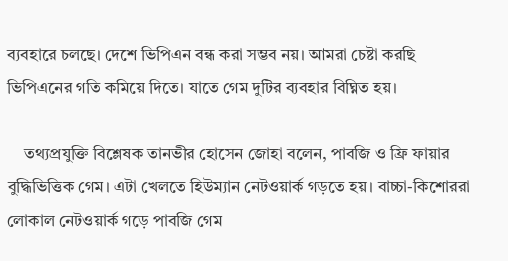ব্যবহারে চলছে। দেশে ভিপিএন বন্ধ করা সম্ভব নয়। আমরা চেষ্টা করছি ভিপিএনের গতি কমিয়ে দিতে। যাতে গেম দুটির ব্যবহার বিঘ্নিত হয়।

    তথ্যপ্রযুক্তি বিশ্লেষক তানভীর হোসেন জোহা বলেন, পাবজি ও ফ্রি ফায়ার বুদ্ধিভিত্তিক গেম। এটা খেলতে হিউম্যান নেটওয়ার্ক গড়তে হয়। বাচ্চা-কিশোররা লোকাল নেটওয়ার্ক গড়ে পাবজি গেম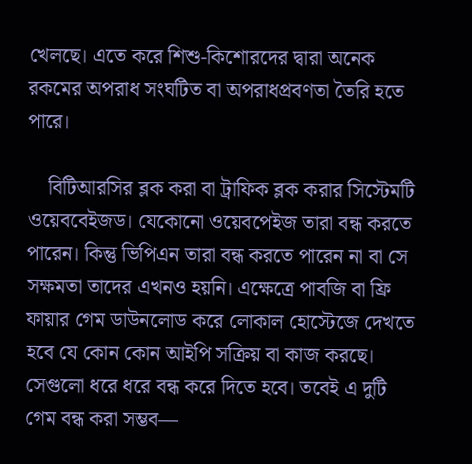খেলছে। এতে করে শিশু-কিশোরদের দ্বারা অনেক রকমের অপরাধ সংঘটিত বা অপরাধপ্রবণতা তৈরি হতে পারে।

    বিটিআরসির ব্লক করা বা ট্রাফিক ব্লক করার সিস্টেমটি ওয়েববেইজড। যেকোনো ওয়েবপেইজ তারা বন্ধ করতে পারেন। কিন্তু ভিপিএন তারা বন্ধ করতে পারেন না বা সে সক্ষমতা তাদের এখনও হয়নি। এক্ষেত্রে পাবজি বা ফ্রি ফায়ার গেম ডাউনলোড করে লোকাল হোস্টেজে দেখতে হবে যে কোন কোন আইপি সক্রিয় বা কাজ করছে। সেগুলো ধরে ধরে বন্ধ করে দিতে হবে। তবেই এ দুটি গেম বন্ধ করা সম্ভব—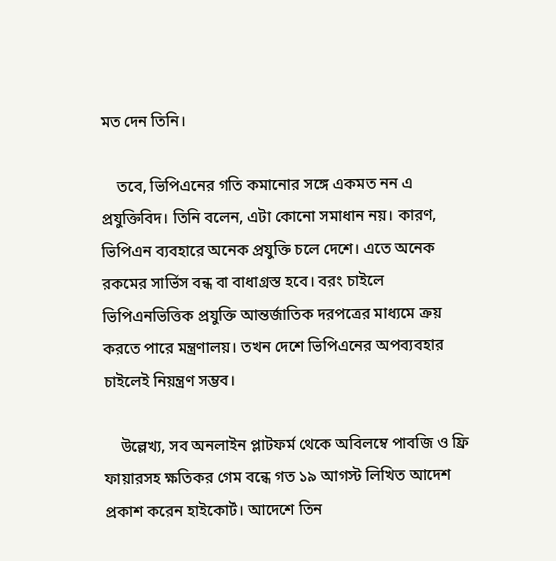মত দেন তিনি।

    তবে, ভিপিএনের গতি কমানোর সঙ্গে একমত নন এ প্রযুক্তিবিদ। তিনি বলেন, এটা কোনো সমাধান নয়। কারণ, ভিপিএন ব্যবহারে অনেক প্রযুক্তি চলে দেশে। এতে অনেক রকমের সার্ভিস বন্ধ বা বাধাগ্রস্ত হবে। বরং চাইলে ভিপিএনভিত্তিক প্রযুক্তি আন্তর্জাতিক দরপত্রের মাধ্যমে ক্রয় করতে পারে মন্ত্রণালয়। তখন দেশে ভিপিএনের অপব্যবহার চাইলেই নিয়ন্ত্রণ সম্ভব।

    উল্লেখ্য, সব অনলাইন প্লাটফর্ম থেকে অবিলম্বে পাবজি ও ফ্রি ফায়ারসহ ক্ষতিকর গেম বন্ধে গত ১৯ আগস্ট লিখিত আদেশ প্রকাশ করেন হাইকোর্ট। আদেশে তিন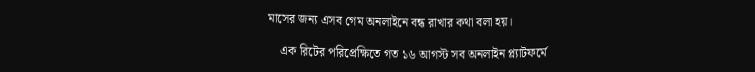মাসের জন্য এসব গেম অনলাইনে বন্ধ রাখার কথা বলা হয়।

    এক রিটের পরিপ্রেক্ষিতে গত ১৬ আগস্ট সব অনলাইন প্ল্যাটফর্মে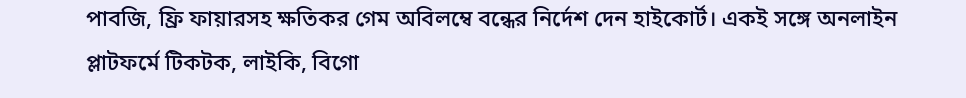পাবজি, ফ্রি ফায়ারসহ ক্ষতিকর গেম অবিলম্বে বন্ধের নির্দেশ দেন হাইকোর্ট। একই সঙ্গে অনলাইন প্লাটফর্মে টিকটক, লাইকি, বিগো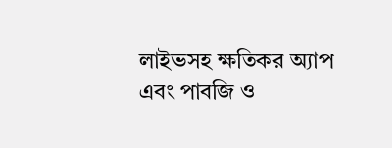লাইভসহ ক্ষতিকর অ্যাপ এবং পাবজি ও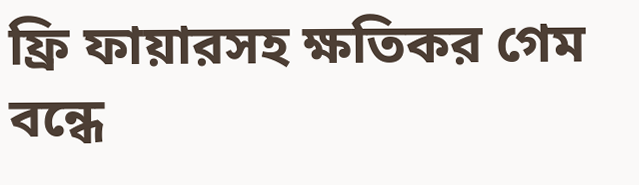ফ্রি ফায়ারসহ ক্ষতিকর গেম বন্ধে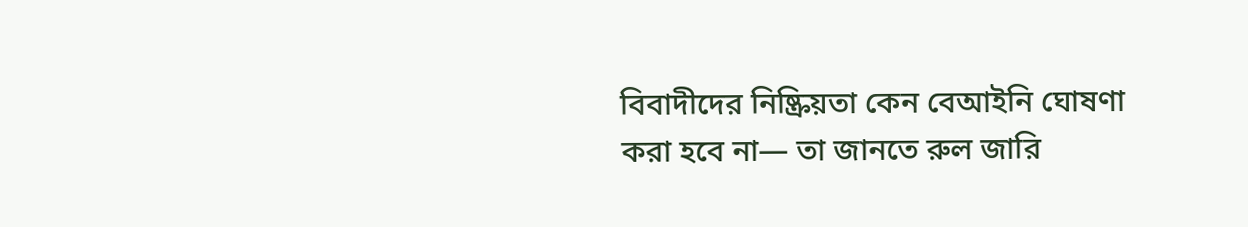বিবাদীদের নিষ্ক্রিয়তা কেন বেআইনি ঘোষণা করা হবে না— তা জানতে রুল জারি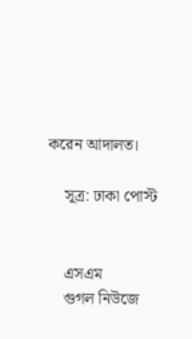করেন আদালত।

    সূত্র: ঢাকা পোস্ট


    এসএম
    গুগল নিউজে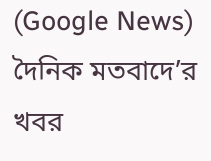(Google News) দৈনিক মতবাদে’র খবর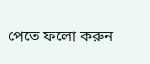পেতে ফলো করুন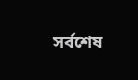সর্বশেষ